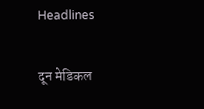Headlines

दून मेडिकल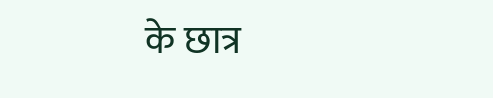के छात्र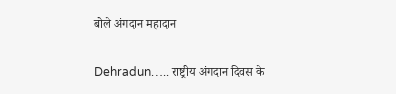बोले अंगदान महादान

Dehradun….. राष्ट्रीय अंगदान दिवस के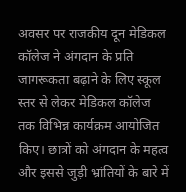अवसर पर राजकीय दून मेडिकल कॉलेज ने अंगदान के प्रति जागरूकता बढ़ाने के लिए स्कूल स्तर से लेकर मेडिकल कॉलेज तक विभिन्न कार्यक्रम आयोजित किए। छात्रों को अंगदान के महत्व और इससे जुड़ी भ्रांतियों के बारे में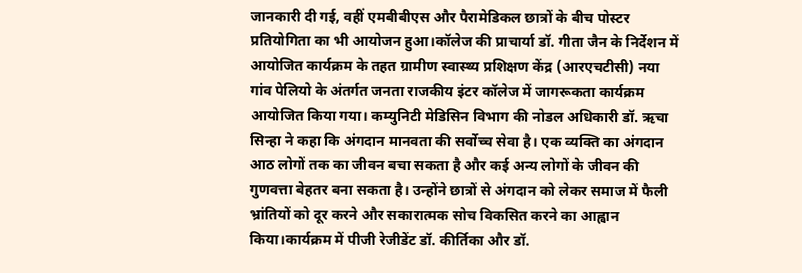जानकारी दी गई, वहीं एमबीबीएस और पैरामेडिकल छात्रों के बीच पोस्टर प्रतियोगिता का भी आयोजन हुआ।कॉलेज की प्राचार्या डॉ. गीता जैन के निर्देशन में आयोजित कार्यक्रम के तहत ग्रामीण स्वास्थ्य प्रशिक्षण केंद्र (आरएचटीसी) नया गांव पेलियो के अंतर्गत जनता राजकीय इंटर कॉलेज में जागरूकता कार्यक्रम आयोजित किया गया। कम्युनिटी मेडिसिन विभाग की नोडल अधिकारी डॉ. ऋचा सिन्हा ने कहा कि अंगदान मानवता की सर्वोच्च सेवा है। एक व्यक्ति का अंगदान आठ लोगों तक का जीवन बचा सकता है और कई अन्य लोगों के जीवन की गुणवत्ता बेहतर बना सकता है। उन्होंने छात्रों से अंगदान को लेकर समाज में फैली भ्रांतियों को दूर करने और सकारात्मक सोच विकसित करने का आह्वान किया।कार्यक्रम में पीजी रेजीडेंट डॉ. कीर्तिका और डॉ.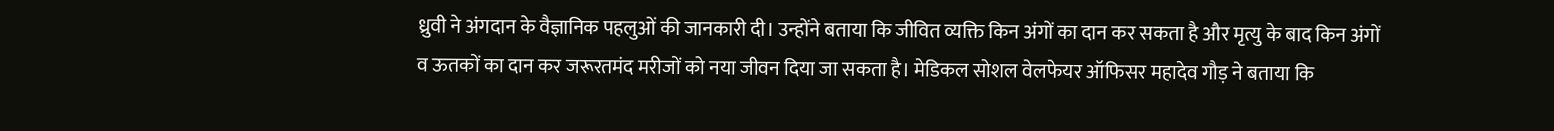ध्रुवी ने अंगदान के वैज्ञानिक पहलुओं की जानकारी दी। उन्होंने बताया कि जीवित व्यक्ति किन अंगों का दान कर सकता है और मृत्यु के बाद किन अंगों व ऊतकों का दान कर जरूरतमंद मरीजों को नया जीवन दिया जा सकता है। मेडिकल सोशल वेलफेयर ऑफिसर महादेव गौड़ ने बताया कि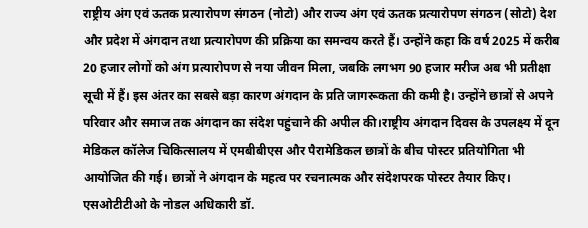राष्ट्रीय अंग एवं ऊतक प्रत्यारोपण संगठन (नोटो) और राज्य अंग एवं ऊतक प्रत्यारोपण संगठन (सोटो) देश और प्रदेश में अंगदान तथा प्रत्यारोपण की प्रक्रिया का समन्वय करते हैं। उन्होंने कहा कि वर्ष 2025 में करीब 20 हजार लोगों को अंग प्रत्यारोपण से नया जीवन मिला, जबकि लगभग 90 हजार मरीज अब भी प्रतीक्षा सूची में हैं। इस अंतर का सबसे बड़ा कारण अंगदान के प्रति जागरूकता की कमी है। उन्होंने छात्रों से अपने परिवार और समाज तक अंगदान का संदेश पहुंचाने की अपील की।राष्ट्रीय अंगदान दिवस के उपलक्ष्य में दून मेडिकल कॉलेज चिकित्सालय में एमबीबीएस और पैरामेडिकल छात्रों के बीच पोस्टर प्रतियोगिता भी आयोजित की गई। छात्रों ने अंगदान के महत्व पर रचनात्मक और संदेशपरक पोस्टर तैयार किए। एसओटीटीओ के नोडल अधिकारी डॉ.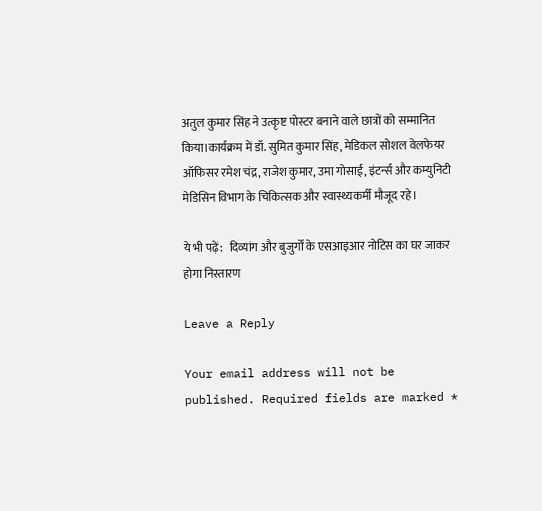अतुल कुमार सिंह ने उत्कृष्ट पोस्टर बनाने वाले छात्रों को सम्मानित किया।कार्यक्रम में डॉ. सुमित कुमार सिंह, मेडिकल सोशल वेलफेयर ऑफिसर रमेश चंद्र, राजेश कुमार, उमा गोसाई, इंटर्न्स और कम्युनिटी मेडिसिन विभाग के चिकित्सक और स्वास्थ्यकर्मी मौजूद रहे।

ये भी पढ़ें:   दिव्यांग और बुजुर्गों के एसआइआर नोटिस का घर जाकर होगा निस्तारण

Leave a Reply

Your email address will not be published. Required fields are marked *